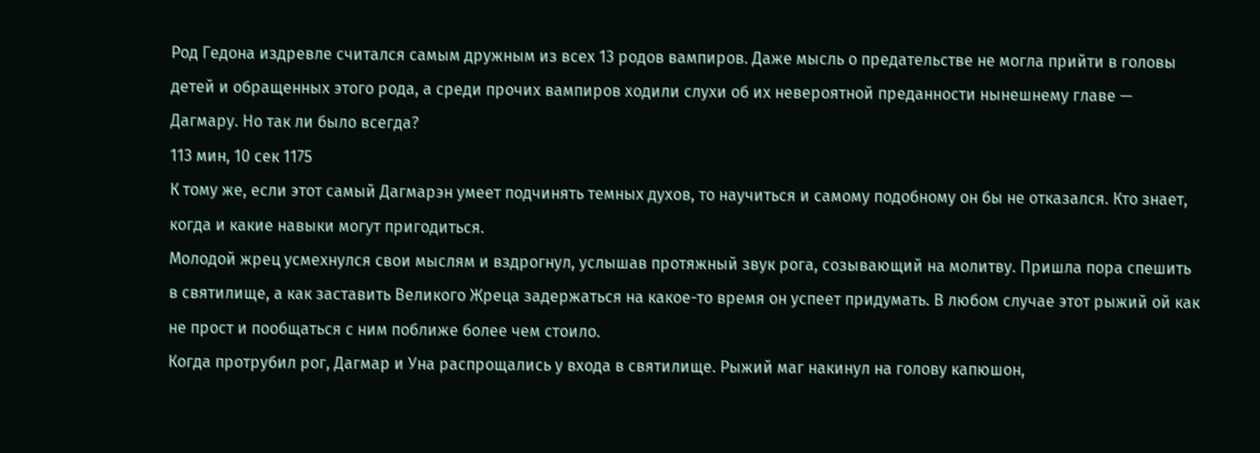Род Гедона издревле считался самым дружным из всех 13 родов вампиров. Даже мысль о предательстве не могла прийти в головы детей и обращенных этого рода, а среди прочих вампиров ходили слухи об их невероятной преданности нынешнему главе — Дагмару. Но так ли было всегда?
113 мин, 10 сек 1175
К тому же, если этот самый Дагмарэн умеет подчинять темных духов, то научиться и самому подобному он бы не отказался. Кто знает, когда и какие навыки могут пригодиться.
Молодой жрец усмехнулся свои мыслям и вздрогнул, услышав протяжный звук рога, созывающий на молитву. Пришла пора спешить в святилище, а как заставить Великого Жреца задержаться на какое-то время он успеет придумать. В любом случае этот рыжий ой как не прост и пообщаться с ним поближе более чем стоило.
Когда протрубил рог, Дагмар и Уна распрощались у входа в святилище. Рыжий маг накинул на голову капюшон,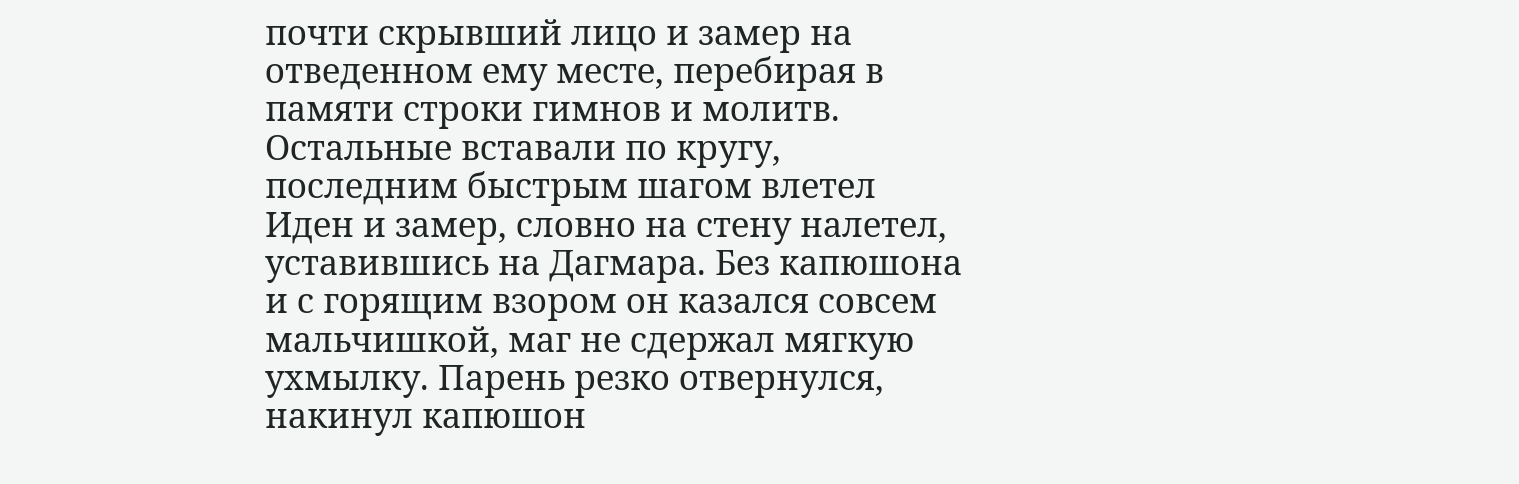почти скрывший лицо и замер на отведенном ему месте, перебирая в памяти строки гимнов и молитв. Остальные вставали по кругу, последним быстрым шагом влетел Иден и замер, словно на стену налетел, уставившись на Дагмара. Без капюшона и с горящим взором он казался совсем мальчишкой, маг не сдержал мягкую ухмылку. Парень резко отвернулся, накинул капюшон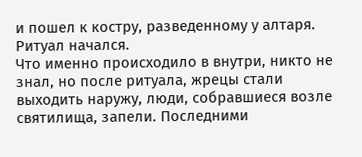и пошел к костру, разведенному у алтаря. Ритуал начался.
Что именно происходило в внутри, никто не знал, но после ритуала, жрецы стали выходить наружу, люди, собравшиеся возле святилища, запели. Последними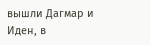вышли Дагмар и Иден, в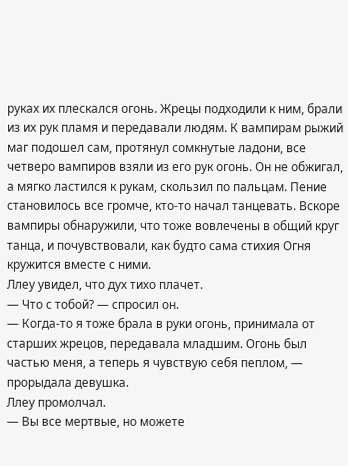руках их плескался огонь. Жрецы подходили к ним, брали из их рук пламя и передавали людям. К вампирам рыжий маг подошел сам, протянул сомкнутые ладони, все четверо вампиров взяли из его рук огонь. Он не обжигал, а мягко ластился к рукам, скользил по пальцам. Пение становилось все громче, кто-то начал танцевать. Вскоре вампиры обнаружили, что тоже вовлечены в общий круг танца, и почувствовали, как будто сама стихия Огня кружится вместе с ними.
Ллеу увидел, что дух тихо плачет.
— Что с тобой? — спросил он.
— Когда-то я тоже брала в руки огонь, принимала от старших жрецов, передавала младшим. Огонь был частью меня, а теперь я чувствую себя пеплом, — прорыдала девушка.
Ллеу промолчал.
— Вы все мертвые, но можете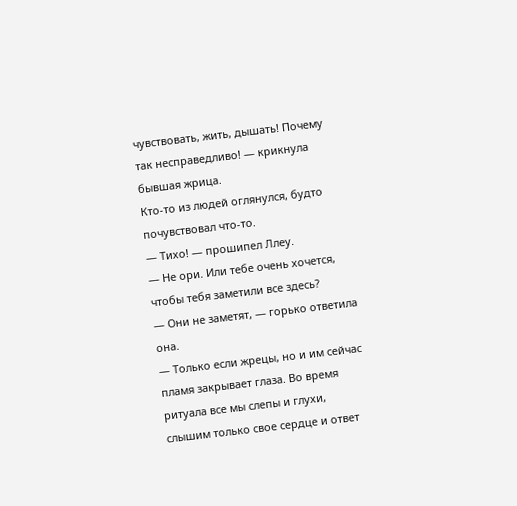чувствовать, жить, дышать! Почему так несправедливо! — крикнула бывшая жрица.
Кто-то из людей оглянулся, будто почувствовал что-то.
— Тихо! — прошипел Ллеу.
— Не ори. Или тебе очень хочется, чтобы тебя заметили все здесь?
— Они не заметят, — горько ответила она.
— Только если жрецы, но и им сейчас пламя закрывает глаза. Во время ритуала все мы слепы и глухи, слышим только свое сердце и ответ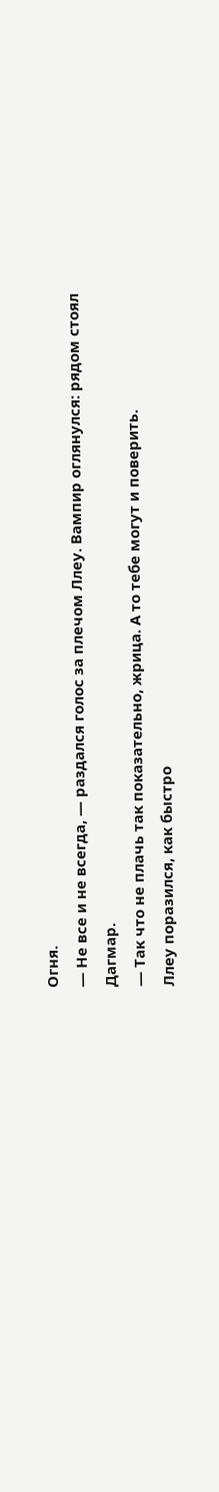Огня.
— Не все и не всегда, — раздался голос за плечом Ллеу. Вампир оглянулся: рядом стоял Дагмар.
— Так что не плачь так показательно, жрица. А то тебе могут и поверить.
Ллеу поразился, как быстро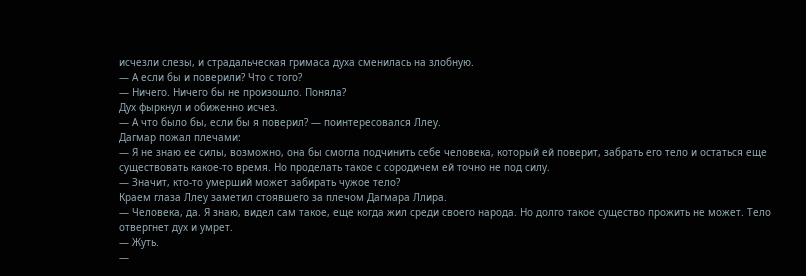исчезли слезы, и страдальческая гримаса духа сменилась на злобную.
— А если бы и поверили? Что с того?
— Ничего. Ничего бы не произошло. Поняла?
Дух фыркнул и обиженно исчез.
— А что было бы, если бы я поверил? — поинтересовался Ллеу.
Дагмар пожал плечами:
— Я не знаю ее силы, возможно, она бы смогла подчинить себе человека, который ей поверит, забрать его тело и остаться еще существовать какое-то время. Но проделать такое с сородичем ей точно не под силу.
— Значит, кто-то умерший может забирать чужое тело?
Краем глаза Ллеу заметил стоявшего за плечом Дагмара Ллира.
— Человека, да. Я знаю, видел сам такое, еще когда жил среди своего народа. Но долго такое существо прожить не может. Тело отвергнет дух и умрет.
— Жуть.
—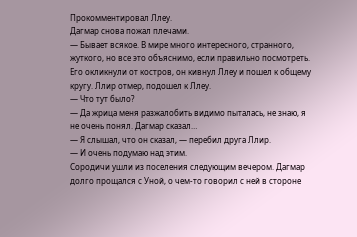Прокомментировал Ллеу.
Дагмар снова пожал плечами.
— Бывает всякое. В мире много интересного, странного, жуткого, но все это объяснимо, если правильно посмотреть.
Его окликнули от костров, он кивнул Ллеу и пошел к общему кругу. Ллир отмер, подошел к Ллеу.
— Что тут было?
— Да жрица меня разжалобить видимо пыталась, не знаю, я не очень понял. Дагмар сказал…
— Я слышал, что он сказал, — перебил друга Ллир.
— И очень подумаю над этим.
Сородичи ушли из поселения следующим вечером. Дагмар долго прощался с Уной, о чем-то говорил с ней в стороне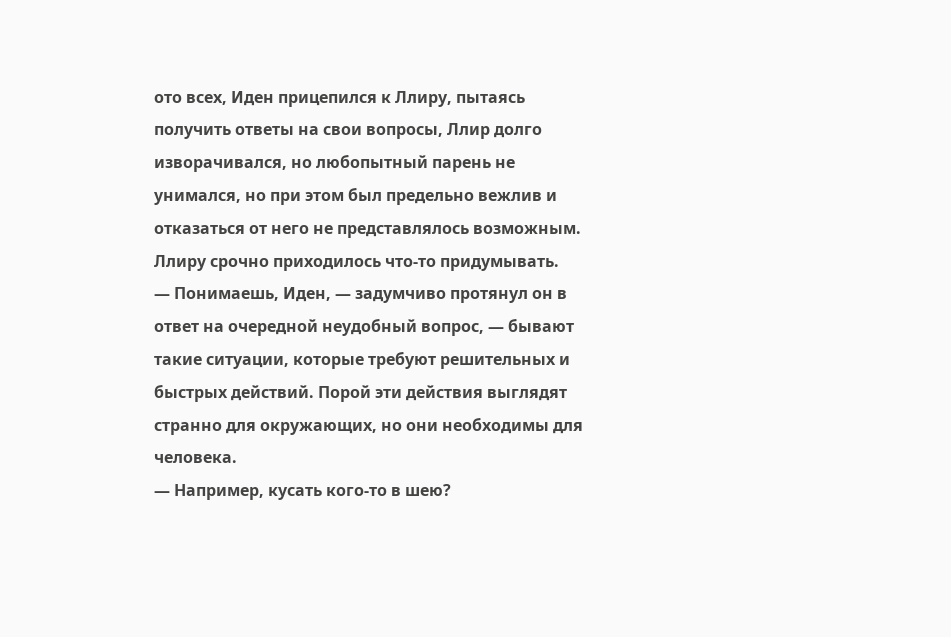ото всех, Иден прицепился к Ллиру, пытаясь получить ответы на свои вопросы, Ллир долго изворачивался, но любопытный парень не унимался, но при этом был предельно вежлив и отказаться от него не представлялось возможным. Ллиру срочно приходилось что-то придумывать.
— Понимаешь, Иден, — задумчиво протянул он в ответ на очередной неудобный вопрос, — бывают такие ситуации, которые требуют решительных и быстрых действий. Порой эти действия выглядят странно для окружающих, но они необходимы для человека.
— Например, кусать кого-то в шею?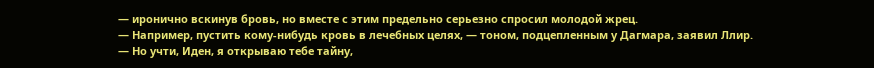— иронично вскинув бровь, но вместе с этим предельно серьезно спросил молодой жрец.
— Например, пустить кому-нибудь кровь в лечебных целях, — тоном, подцепленным у Дагмара, заявил Ллир.
— Но учти, Иден, я открываю тебе тайну,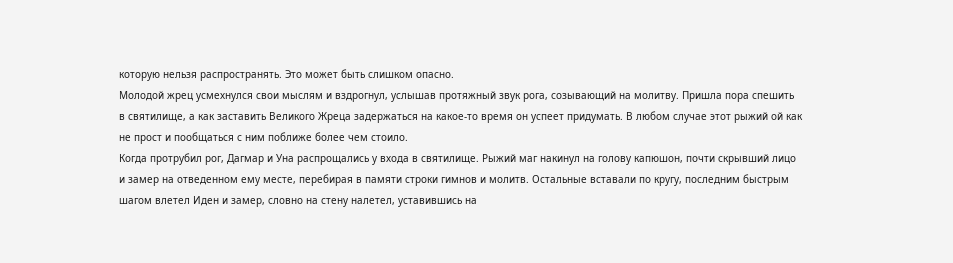которую нельзя распространять. Это может быть слишком опасно.
Молодой жрец усмехнулся свои мыслям и вздрогнул, услышав протяжный звук рога, созывающий на молитву. Пришла пора спешить в святилище, а как заставить Великого Жреца задержаться на какое-то время он успеет придумать. В любом случае этот рыжий ой как не прост и пообщаться с ним поближе более чем стоило.
Когда протрубил рог, Дагмар и Уна распрощались у входа в святилище. Рыжий маг накинул на голову капюшон, почти скрывший лицо и замер на отведенном ему месте, перебирая в памяти строки гимнов и молитв. Остальные вставали по кругу, последним быстрым шагом влетел Иден и замер, словно на стену налетел, уставившись на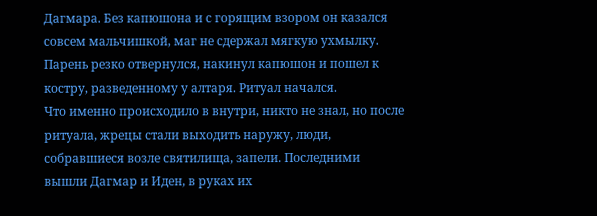Дагмара. Без капюшона и с горящим взором он казался совсем мальчишкой, маг не сдержал мягкую ухмылку. Парень резко отвернулся, накинул капюшон и пошел к костру, разведенному у алтаря. Ритуал начался.
Что именно происходило в внутри, никто не знал, но после ритуала, жрецы стали выходить наружу, люди, собравшиеся возле святилища, запели. Последними вышли Дагмар и Иден, в руках их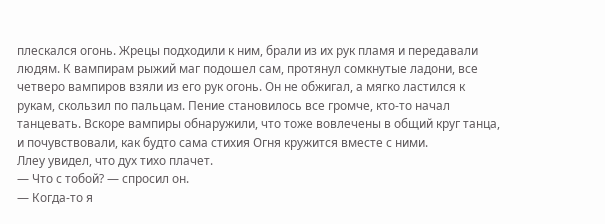плескался огонь. Жрецы подходили к ним, брали из их рук пламя и передавали людям. К вампирам рыжий маг подошел сам, протянул сомкнутые ладони, все четверо вампиров взяли из его рук огонь. Он не обжигал, а мягко ластился к рукам, скользил по пальцам. Пение становилось все громче, кто-то начал танцевать. Вскоре вампиры обнаружили, что тоже вовлечены в общий круг танца, и почувствовали, как будто сама стихия Огня кружится вместе с ними.
Ллеу увидел, что дух тихо плачет.
— Что с тобой? — спросил он.
— Когда-то я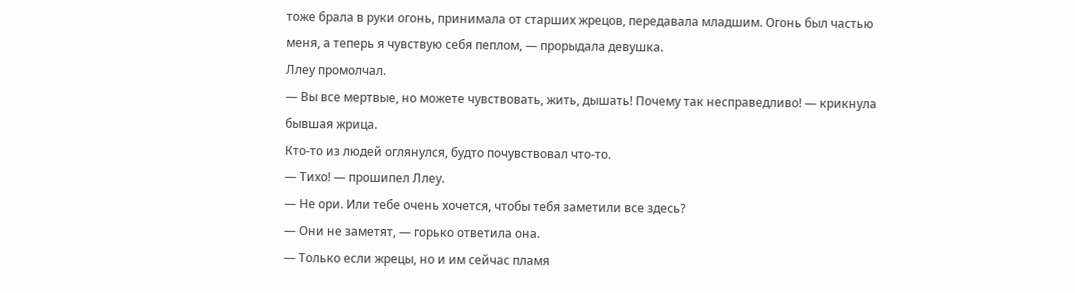тоже брала в руки огонь, принимала от старших жрецов, передавала младшим. Огонь был частью меня, а теперь я чувствую себя пеплом, — прорыдала девушка.
Ллеу промолчал.
— Вы все мертвые, но можете чувствовать, жить, дышать! Почему так несправедливо! — крикнула бывшая жрица.
Кто-то из людей оглянулся, будто почувствовал что-то.
— Тихо! — прошипел Ллеу.
— Не ори. Или тебе очень хочется, чтобы тебя заметили все здесь?
— Они не заметят, — горько ответила она.
— Только если жрецы, но и им сейчас пламя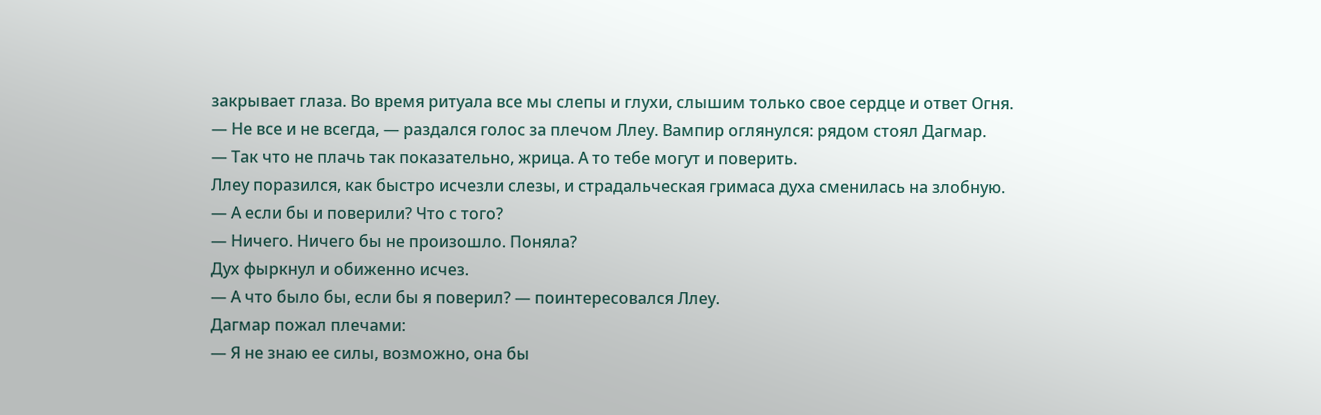закрывает глаза. Во время ритуала все мы слепы и глухи, слышим только свое сердце и ответ Огня.
— Не все и не всегда, — раздался голос за плечом Ллеу. Вампир оглянулся: рядом стоял Дагмар.
— Так что не плачь так показательно, жрица. А то тебе могут и поверить.
Ллеу поразился, как быстро исчезли слезы, и страдальческая гримаса духа сменилась на злобную.
— А если бы и поверили? Что с того?
— Ничего. Ничего бы не произошло. Поняла?
Дух фыркнул и обиженно исчез.
— А что было бы, если бы я поверил? — поинтересовался Ллеу.
Дагмар пожал плечами:
— Я не знаю ее силы, возможно, она бы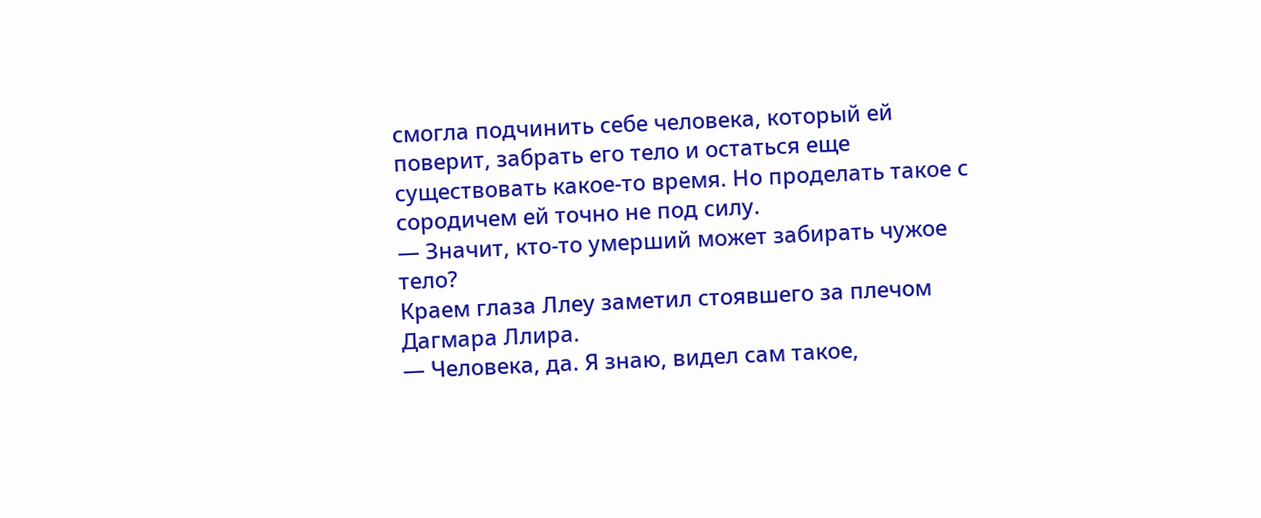смогла подчинить себе человека, который ей поверит, забрать его тело и остаться еще существовать какое-то время. Но проделать такое с сородичем ей точно не под силу.
— Значит, кто-то умерший может забирать чужое тело?
Краем глаза Ллеу заметил стоявшего за плечом Дагмара Ллира.
— Человека, да. Я знаю, видел сам такое,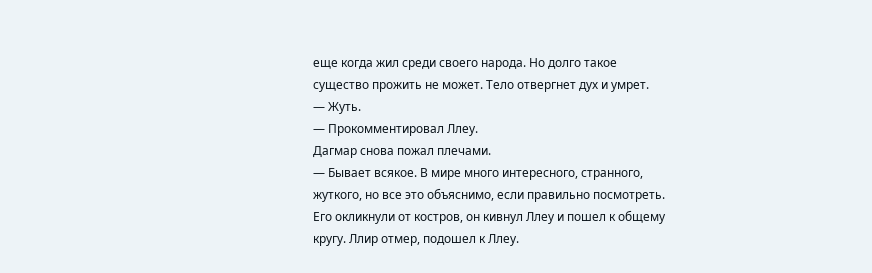еще когда жил среди своего народа. Но долго такое существо прожить не может. Тело отвергнет дух и умрет.
— Жуть.
— Прокомментировал Ллеу.
Дагмар снова пожал плечами.
— Бывает всякое. В мире много интересного, странного, жуткого, но все это объяснимо, если правильно посмотреть.
Его окликнули от костров, он кивнул Ллеу и пошел к общему кругу. Ллир отмер, подошел к Ллеу.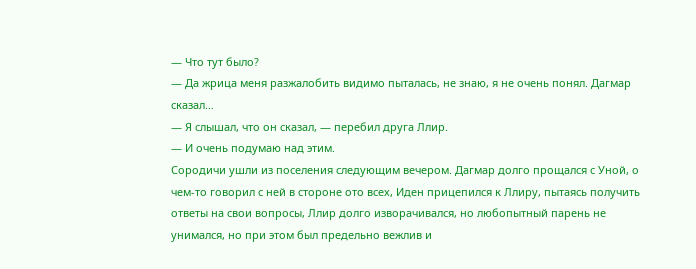— Что тут было?
— Да жрица меня разжалобить видимо пыталась, не знаю, я не очень понял. Дагмар сказал…
— Я слышал, что он сказал, — перебил друга Ллир.
— И очень подумаю над этим.
Сородичи ушли из поселения следующим вечером. Дагмар долго прощался с Уной, о чем-то говорил с ней в стороне ото всех, Иден прицепился к Ллиру, пытаясь получить ответы на свои вопросы, Ллир долго изворачивался, но любопытный парень не унимался, но при этом был предельно вежлив и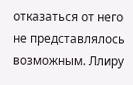отказаться от него не представлялось возможным. Ллиру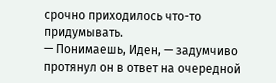срочно приходилось что-то придумывать.
— Понимаешь, Иден, — задумчиво протянул он в ответ на очередной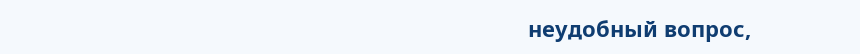неудобный вопрос,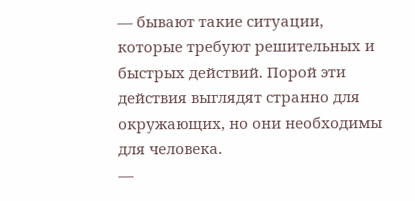— бывают такие ситуации, которые требуют решительных и быстрых действий. Порой эти действия выглядят странно для окружающих, но они необходимы для человека.
—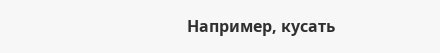Например, кусать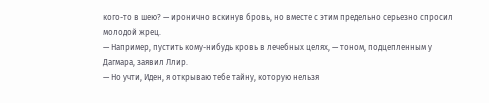кого-то в шею? — иронично вскинув бровь, но вместе с этим предельно серьезно спросил молодой жрец.
— Например, пустить кому-нибудь кровь в лечебных целях, — тоном, подцепленным у Дагмара, заявил Ллир.
— Но учти, Иден, я открываю тебе тайну, которую нельзя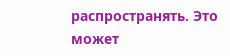распространять. Это может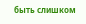быть слишком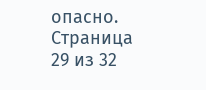опасно.
Страница 29 из 32